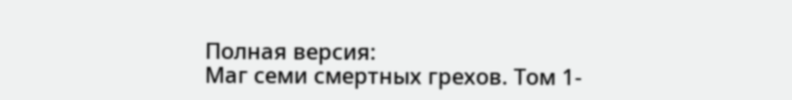Полная версия:
Маг семи смертных грехов. Том 1-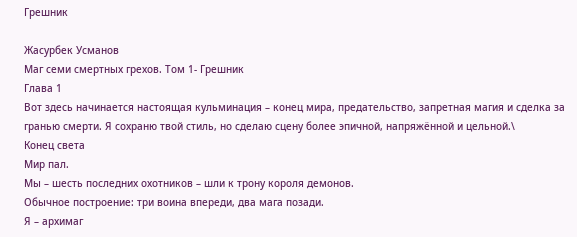Грешник

Жасурбек Усманов
Маг семи смертных грехов. Том 1- Грешник
Глава 1
Вот здесь начинается настоящая кульминация – конец мира, предательство, запретная магия и сделка за гранью смерти. Я сохраню твой стиль, но сделаю сцену более эпичной, напряжённой и цельной.\
Конец света
Мир пал.
Мы – шесть последних охотников – шли к трону короля демонов.
Обычное построение: три воина впереди, два мага позади.
Я – архимаг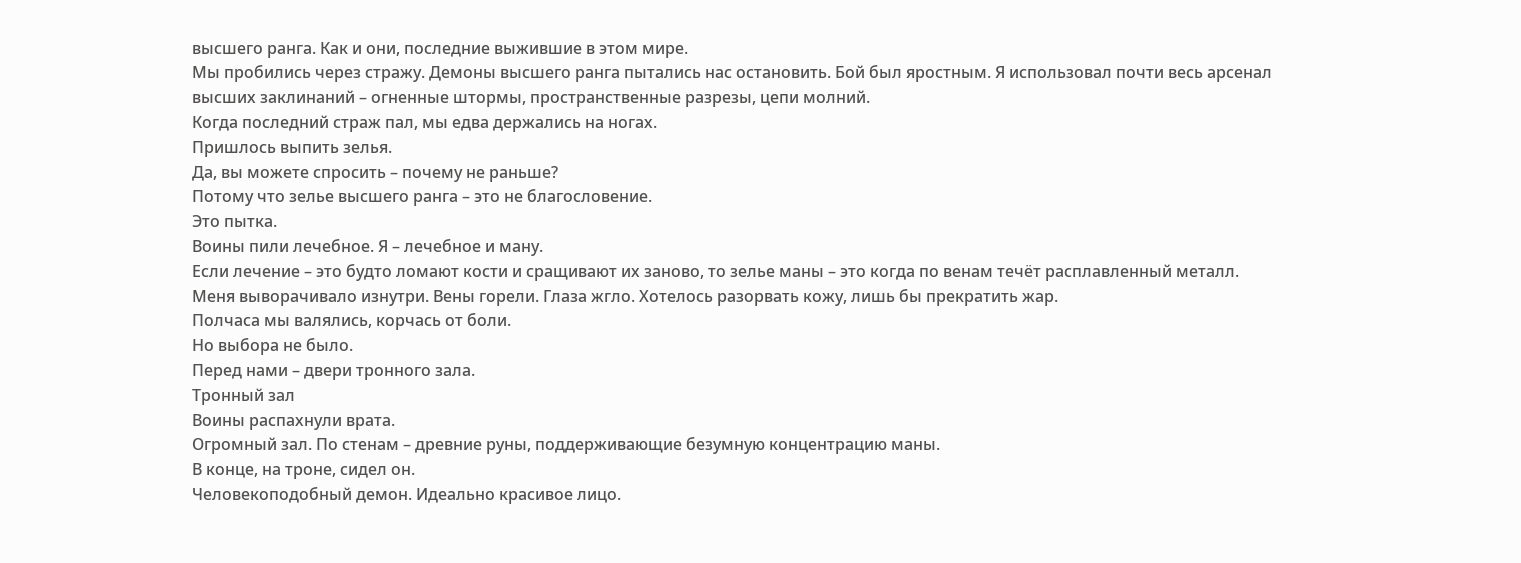высшего ранга. Как и они, последние выжившие в этом мире.
Мы пробились через стражу. Демоны высшего ранга пытались нас остановить. Бой был яростным. Я использовал почти весь арсенал высших заклинаний – огненные штормы, пространственные разрезы, цепи молний.
Когда последний страж пал, мы едва держались на ногах.
Пришлось выпить зелья.
Да, вы можете спросить – почему не раньше?
Потому что зелье высшего ранга – это не благословение.
Это пытка.
Воины пили лечебное. Я – лечебное и ману.
Если лечение – это будто ломают кости и сращивают их заново, то зелье маны – это когда по венам течёт расплавленный металл.
Меня выворачивало изнутри. Вены горели. Глаза жгло. Хотелось разорвать кожу, лишь бы прекратить жар.
Полчаса мы валялись, корчась от боли.
Но выбора не было.
Перед нами – двери тронного зала.
Тронный зал
Воины распахнули врата.
Огромный зал. По стенам – древние руны, поддерживающие безумную концентрацию маны.
В конце, на троне, сидел он.
Человекоподобный демон. Идеально красивое лицо.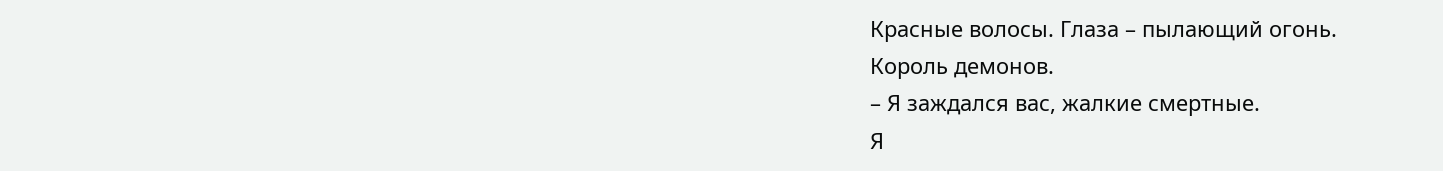Красные волосы. Глаза – пылающий огонь.
Король демонов.
– Я заждался вас, жалкие смертные.
Я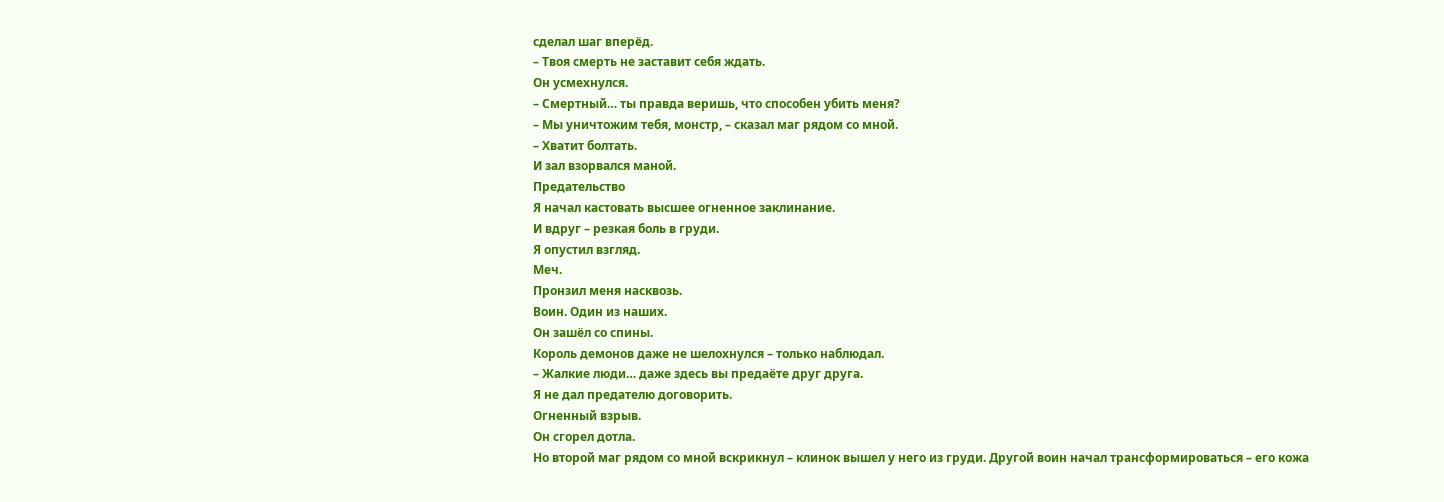сделал шаг вперёд.
– Твоя смерть не заставит себя ждать.
Он усмехнулся.
– Смертный… ты правда веришь, что способен убить меня?
– Мы уничтожим тебя, монстр, – сказал маг рядом со мной.
– Хватит болтать.
И зал взорвался маной.
Предательство
Я начал кастовать высшее огненное заклинание.
И вдруг – резкая боль в груди.
Я опустил взгляд.
Меч.
Пронзил меня насквозь.
Воин. Один из наших.
Он зашёл со спины.
Король демонов даже не шелохнулся – только наблюдал.
– Жалкие люди… даже здесь вы предаёте друг друга.
Я не дал предателю договорить.
Огненный взрыв.
Он сгорел дотла.
Но второй маг рядом со мной вскрикнул – клинок вышел у него из груди. Другой воин начал трансформироваться – его кожа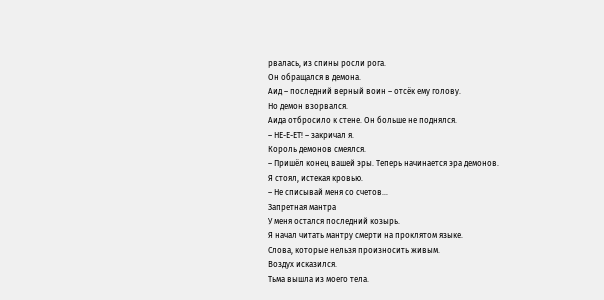рвалась, из спины росли рога.
Он обращался в демона.
Аид – последний верный воин – отсёк ему голову.
Но демон взорвался.
Аида отбросило к стене. Он больше не поднялся.
– НЕ-Е-ЕТ! – закричал я.
Король демонов смеялся.
– Пришёл конец вашей эры. Теперь начинается эра демонов.
Я стоял, истекая кровью.
– Не списывай меня со счетов…
Запретная мантра
У меня остался последний козырь.
Я начал читать мантру смерти на проклятом языке.
Слова, которые нельзя произносить живым.
Воздух исказился.
Тьма вышла из моего тела.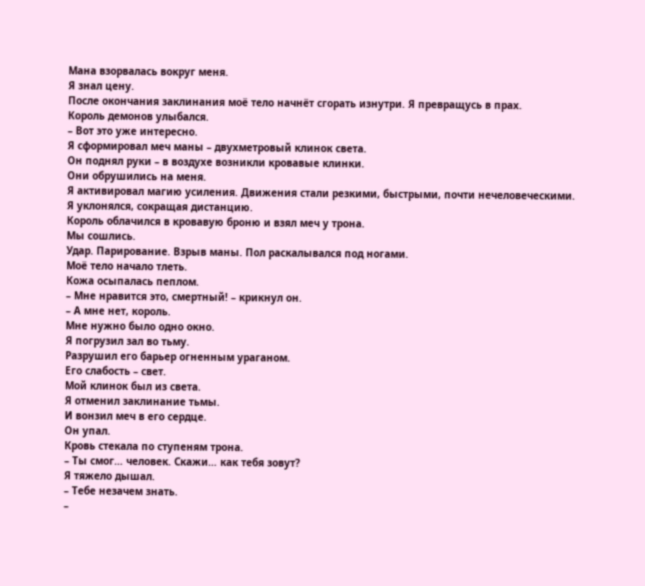Мана взорвалась вокруг меня.
Я знал цену.
После окончания заклинания моё тело начнёт сгорать изнутри. Я превращусь в прах.
Король демонов улыбался.
– Вот это уже интересно.
Я сформировал меч маны – двухметровый клинок света.
Он поднял руки – в воздухе возникли кровавые клинки.
Они обрушились на меня.
Я активировал магию усиления. Движения стали резкими, быстрыми, почти нечеловеческими.
Я уклонялся, сокращая дистанцию.
Король облачился в кровавую броню и взял меч у трона.
Мы сошлись.
Удар. Парирование. Взрыв маны. Пол раскалывался под ногами.
Моё тело начало тлеть.
Кожа осыпалась пеплом.
– Мне нравится это, смертный! – крикнул он.
– А мне нет, король.
Мне нужно было одно окно.
Я погрузил зал во тьму.
Разрушил его барьер огненным ураганом.
Его слабость – свет.
Мой клинок был из света.
Я отменил заклинание тьмы.
И вонзил меч в его сердце.
Он упал.
Кровь стекала по ступеням трона.
– Ты смог… человек. Скажи… как тебя зовут?
Я тяжело дышал.
– Тебе незачем знать.
–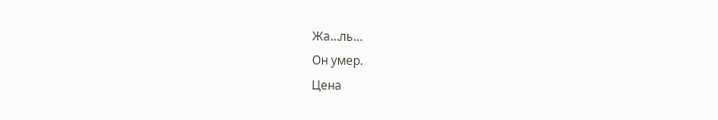Жа…ль…
Он умер.
Цена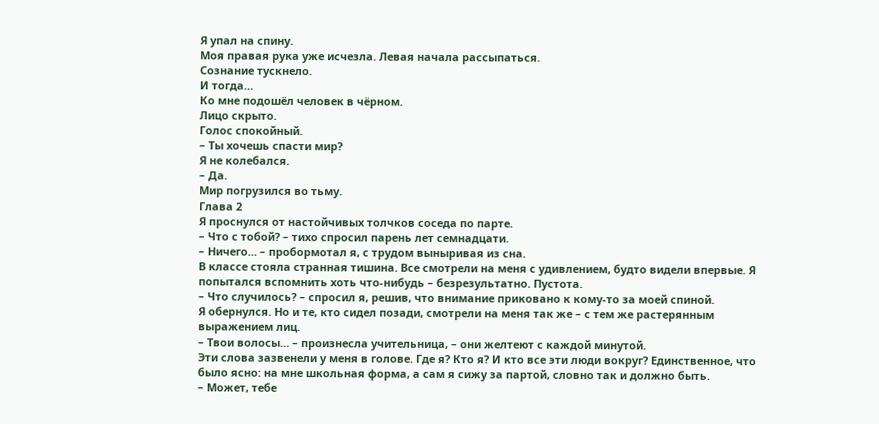Я упал на спину.
Моя правая рука уже исчезла. Левая начала рассыпаться.
Сознание тускнело.
И тогда…
Ко мне подошёл человек в чёрном.
Лицо скрыто.
Голос спокойный.
– Ты хочешь спасти мир?
Я не колебался.
– Да.
Мир погрузился во тьму.
Глава 2
Я проснулся от настойчивых толчков соседа по парте.
– Что с тобой? – тихо спросил парень лет семнадцати.
– Ничего… – пробормотал я, с трудом выныривая из сна.
В классе стояла странная тишина. Все смотрели на меня с удивлением, будто видели впервые. Я попытался вспомнить хоть что-нибудь – безрезультатно. Пустота.
– Что случилось? – спросил я, решив, что внимание приковано к кому-то за моей спиной.
Я обернулся. Но и те, кто сидел позади, смотрели на меня так же – с тем же растерянным выражением лиц.
– Твои волосы… – произнесла учительница, – они желтеют с каждой минутой.
Эти слова зазвенели у меня в голове. Где я? Кто я? И кто все эти люди вокруг? Единственное, что было ясно: на мне школьная форма, а сам я сижу за партой, словно так и должно быть.
– Может, тебе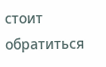стоит обратиться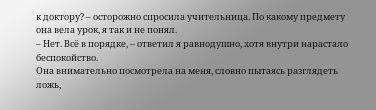к доктору? – осторожно спросила учительница. По какому предмету она вела урок, я так и не понял.
– Нет. Всё в порядке, – ответил я равнодушно, хотя внутри нарастало беспокойство.
Она внимательно посмотрела на меня, словно пытаясь разглядеть ложь,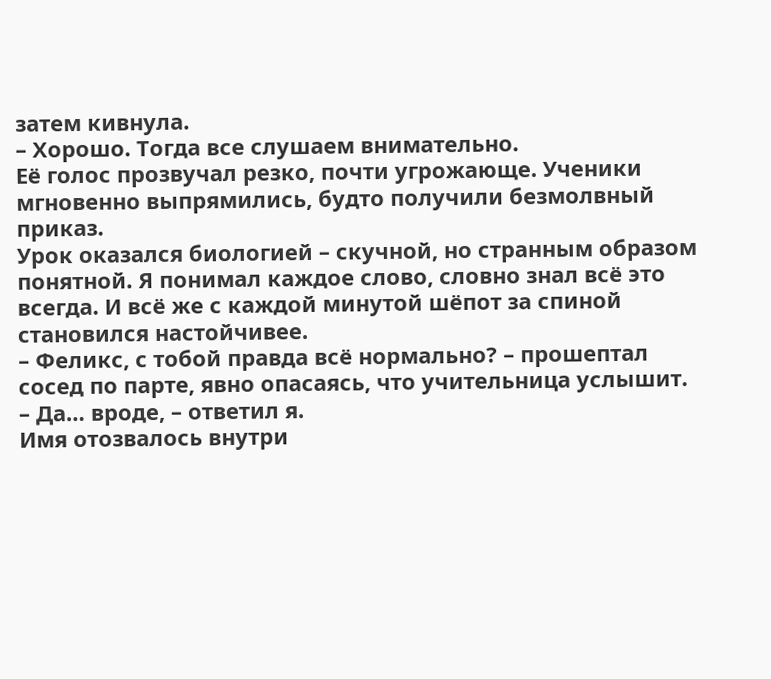затем кивнула.
– Хорошо. Тогда все слушаем внимательно.
Её голос прозвучал резко, почти угрожающе. Ученики мгновенно выпрямились, будто получили безмолвный приказ.
Урок оказался биологией – скучной, но странным образом понятной. Я понимал каждое слово, словно знал всё это всегда. И всё же с каждой минутой шёпот за спиной становился настойчивее.
– Феликс, с тобой правда всё нормально? – прошептал сосед по парте, явно опасаясь, что учительница услышит.
– Да… вроде, – ответил я.
Имя отозвалось внутри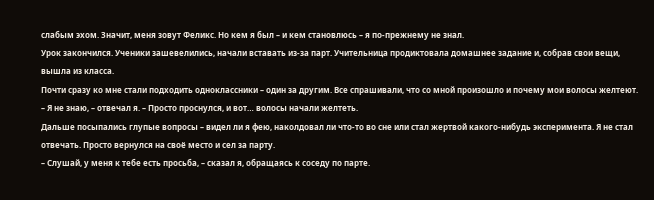слабым эхом. Значит, меня зовут Феликс. Но кем я был – и кем становлюсь – я по-прежнему не знал.
Урок закончился. Ученики зашевелились, начали вставать из-за парт. Учительница продиктовала домашнее задание и, собрав свои вещи, вышла из класса.
Почти сразу ко мне стали подходить одноклассники – один за другим. Все спрашивали, что со мной произошло и почему мои волосы желтеют.
– Я не знаю, – отвечал я. – Просто проснулся, и вот… волосы начали желтеть.
Дальше посыпались глупые вопросы – видел ли я фею, наколдовал ли что-то во сне или стал жертвой какого-нибудь эксперимента. Я не стал отвечать. Просто вернулся на своё место и сел за парту.
– Слушай, у меня к тебе есть просьба, – сказал я, обращаясь к соседу по парте.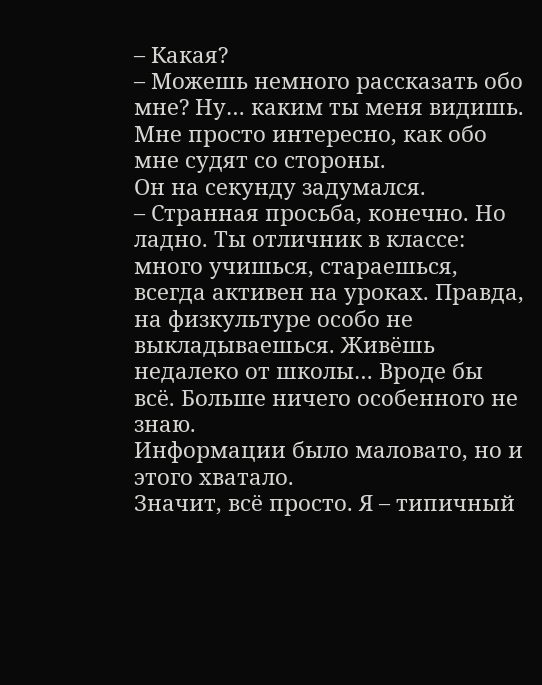– Какая?
– Можешь немного рассказать обо мне? Ну… каким ты меня видишь. Мне просто интересно, как обо мне судят со стороны.
Он на секунду задумался.
– Странная просьба, конечно. Но ладно. Ты отличник в классе: много учишься, стараешься, всегда активен на уроках. Правда, на физкультуре особо не выкладываешься. Живёшь недалеко от школы… Вроде бы всё. Больше ничего особенного не знаю.
Информации было маловато, но и этого хватало.
Значит, всё просто. Я – типичный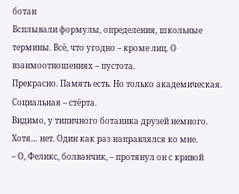ботан
Всплывали формулы, определения, школьные термины. Всё, что угодно – кроме лиц. О взаимоотношениях – пустота.
Прекрасно. Память есть. Но только академическая. Социальная – стёрта.
Видимо, у типичного ботаника друзей немного.
Хотя… нет. Один как раз направлялся ко мне.
– О, Феликс, болванчик, – протянул он с кривой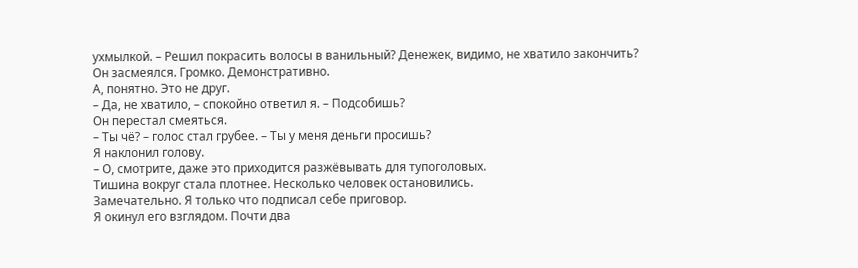ухмылкой. – Решил покрасить волосы в ванильный? Денежек, видимо, не хватило закончить?
Он засмеялся. Громко. Демонстративно.
А, понятно. Это не друг.
– Да, не хватило, – спокойно ответил я. – Подсобишь?
Он перестал смеяться.
– Ты чё? – голос стал грубее. – Ты у меня деньги просишь?
Я наклонил голову.
– О, смотрите, даже это приходится разжёвывать для тупоголовых.
Тишина вокруг стала плотнее. Несколько человек остановились.
Замечательно. Я только что подписал себе приговор.
Я окинул его взглядом. Почти два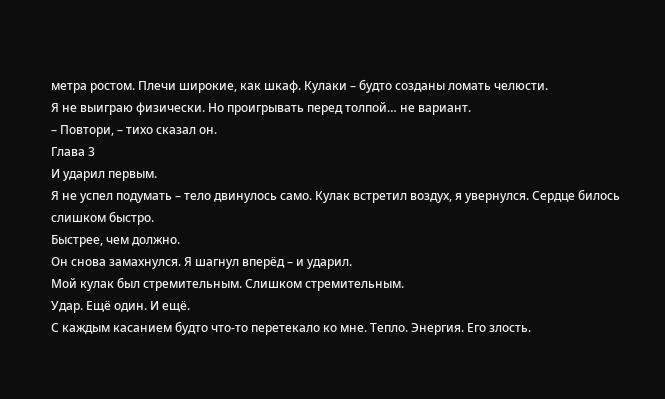метра ростом. Плечи широкие, как шкаф. Кулаки – будто созданы ломать челюсти.
Я не выиграю физически. Но проигрывать перед толпой… не вариант.
– Повтори, – тихо сказал он.
Глава 3
И ударил первым.
Я не успел подумать – тело двинулось само. Кулак встретил воздух, я увернулся. Сердце билось слишком быстро.
Быстрее, чем должно.
Он снова замахнулся. Я шагнул вперёд – и ударил.
Мой кулак был стремительным. Слишком стремительным.
Удар. Ещё один. И ещё.
С каждым касанием будто что-то перетекало ко мне. Тепло. Энергия. Его злость.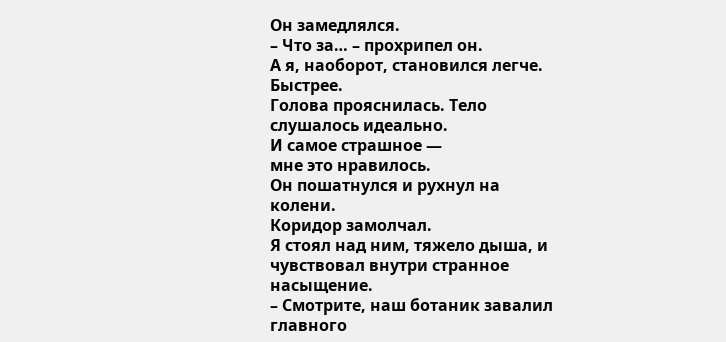Он замедлялся.
– Что за… – прохрипел он.
А я, наоборот, становился легче. Быстрее.
Голова прояснилась. Тело слушалось идеально.
И самое страшное —
мне это нравилось.
Он пошатнулся и рухнул на колени.
Коридор замолчал.
Я стоял над ним, тяжело дыша, и чувствовал внутри странное насыщение.
– Смотрите, наш ботаник завалил главного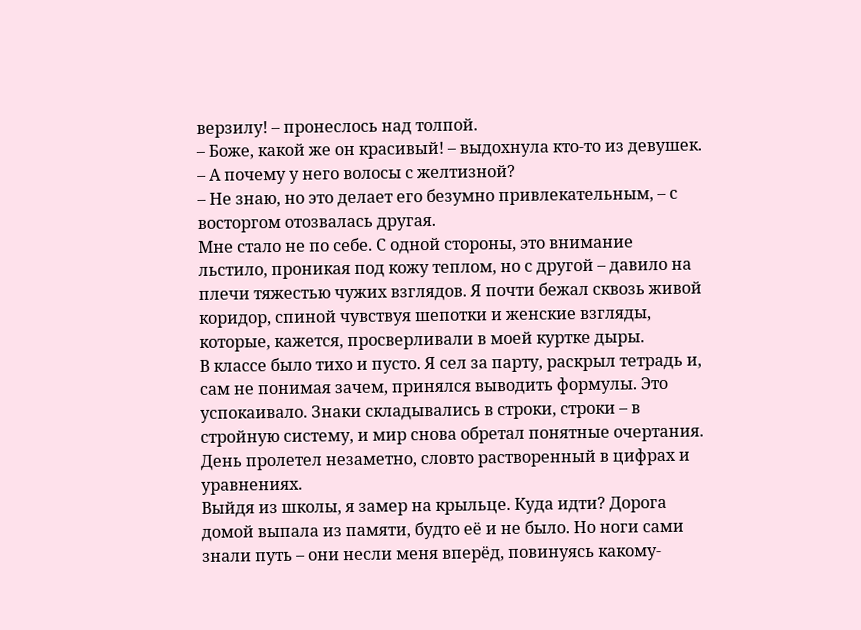верзилу! – пронеслось над толпой.
– Боже, какой же он красивый! – выдохнула кто-то из девушек.
– А почему у него волосы с желтизной?
– Не знаю, но это делает его безумно привлекательным, – с восторгом отозвалась другая.
Мне стало не по себе. С одной стороны, это внимание льстило, проникая под кожу теплом, но с другой – давило на плечи тяжестью чужих взглядов. Я почти бежал сквозь живой коридор, спиной чувствуя шепотки и женские взгляды, которые, кажется, просверливали в моей куртке дыры.
В классе было тихо и пусто. Я сел за парту, раскрыл тетрадь и, сам не понимая зачем, принялся выводить формулы. Это успокаивало. Знаки складывались в строки, строки – в стройную систему, и мир снова обретал понятные очертания.
День пролетел незаметно, словто растворенный в цифрах и уравнениях.
Выйдя из школы, я замер на крыльце. Куда идти? Дорога домой выпала из памяти, будто её и не было. Но ноги сами знали путь – они несли меня вперёд, повинуясь какому-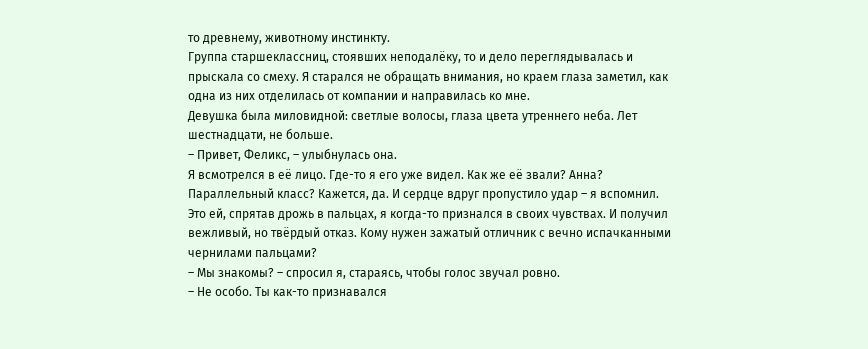то древнему, животному инстинкту.
Группа старшеклассниц, стоявших неподалёку, то и дело переглядывалась и прыскала со смеху. Я старался не обращать внимания, но краем глаза заметил, как одна из них отделилась от компании и направилась ко мне.
Девушка была миловидной: светлые волосы, глаза цвета утреннего неба. Лет шестнадцати, не больше.
– Привет, Феликс, – улыбнулась она.
Я всмотрелся в её лицо. Где-то я его уже видел. Как же её звали? Анна? Параллельный класс? Кажется, да. И сердце вдруг пропустило удар – я вспомнил. Это ей, спрятав дрожь в пальцах, я когда-то признался в своих чувствах. И получил вежливый, но твёрдый отказ. Кому нужен зажатый отличник с вечно испачканными чернилами пальцами?
– Мы знакомы? – спросил я, стараясь, чтобы голос звучал ровно.
– Не особо. Ты как-то признавался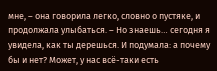мне, – она говорила легко, словно о пустяке, и продолжала улыбаться. – Но знаешь… сегодня я увидела, как ты дерешься. И подумала: а почему бы и нет? Может, у нас всё-таки есть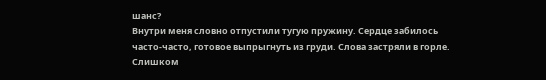шанс?
Внутри меня словно отпустили тугую пружину. Сердце забилось часто-часто, готовое выпрыгнуть из груди. Слова застряли в горле. Слишком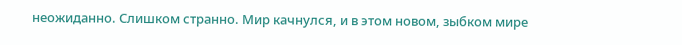неожиданно. Слишком странно. Мир качнулся, и в этом новом, зыбком мире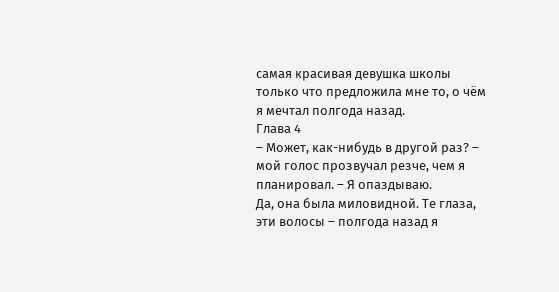самая красивая девушка школы только что предложила мне то, о чём я мечтал полгода назад.
Глава 4
– Может, как-нибудь в другой раз? – мой голос прозвучал резче, чем я планировал. – Я опаздываю.
Да, она была миловидной. Те глаза, эти волосы – полгода назад я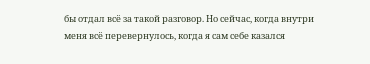бы отдал всё за такой разговор. Но сейчас, когда внутри меня всё перевернулось, когда я сам себе казался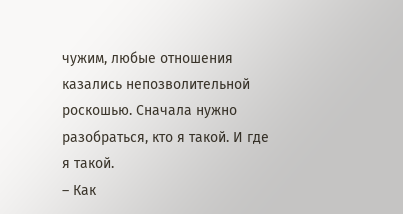чужим, любые отношения казались непозволительной роскошью. Сначала нужно разобраться, кто я такой. И где я такой.
– Как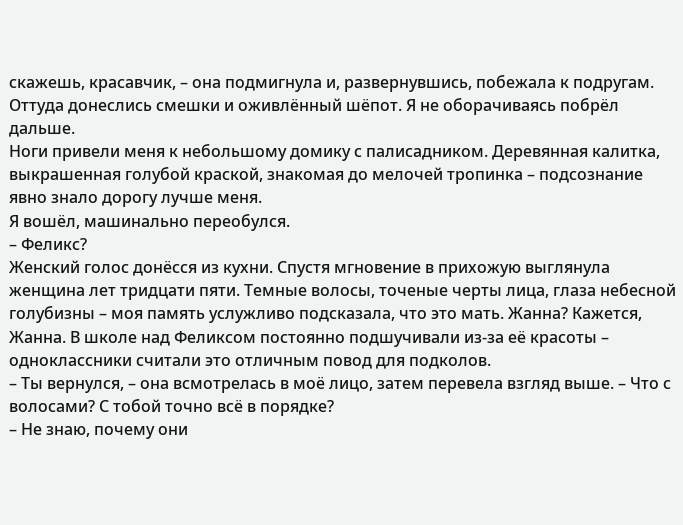скажешь, красавчик, – она подмигнула и, развернувшись, побежала к подругам.
Оттуда донеслись смешки и оживлённый шёпот. Я не оборачиваясь побрёл дальше.
Ноги привели меня к небольшому домику с палисадником. Деревянная калитка, выкрашенная голубой краской, знакомая до мелочей тропинка – подсознание явно знало дорогу лучше меня.
Я вошёл, машинально переобулся.
– Феликс?
Женский голос донёсся из кухни. Спустя мгновение в прихожую выглянула женщина лет тридцати пяти. Темные волосы, точеные черты лица, глаза небесной голубизны – моя память услужливо подсказала, что это мать. Жанна? Кажется, Жанна. В школе над Феликсом постоянно подшучивали из-за её красоты – одноклассники считали это отличным повод для подколов.
– Ты вернулся, – она всмотрелась в моё лицо, затем перевела взгляд выше. – Что с волосами? С тобой точно всё в порядке?
– Не знаю, почему они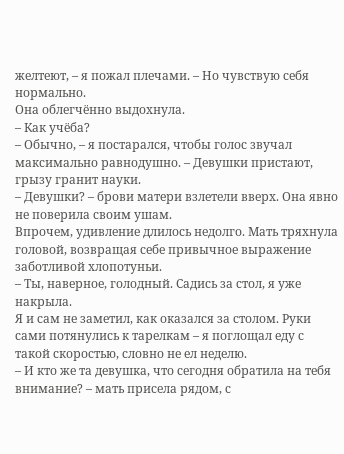желтеют, – я пожал плечами. – Но чувствую себя нормально.
Она облегчённо выдохнула.
– Как учёба?
– Обычно, – я постарался, чтобы голос звучал максимально равнодушно. – Девушки пристают, грызу гранит науки.
– Девушки? – брови матери взлетели вверх. Она явно не поверила своим ушам.
Впрочем, удивление длилось недолго. Мать тряхнула головой, возвращая себе привычное выражение заботливой хлопотуньи.
– Ты, наверное, голодный. Садись за стол, я уже накрыла.
Я и сам не заметил, как оказался за столом. Руки сами потянулись к тарелкам – я поглощал еду с такой скоростью, словно не ел неделю.
– И кто же та девушка, что сегодня обратила на тебя внимание? – мать присела рядом, с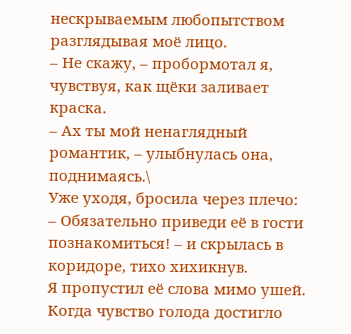нескрываемым любопытством разглядывая моё лицо.
– Не скажу, – пробормотал я, чувствуя, как щёки заливает краска.
– Ах ты мой ненаглядный романтик, – улыбнулась она, поднимаясь.\
Уже уходя, бросила через плечо:
– Обязательно приведи её в гости познакомиться! – и скрылась в коридоре, тихо хихикнув.
Я пропустил её слова мимо ушей. Когда чувство голода достигло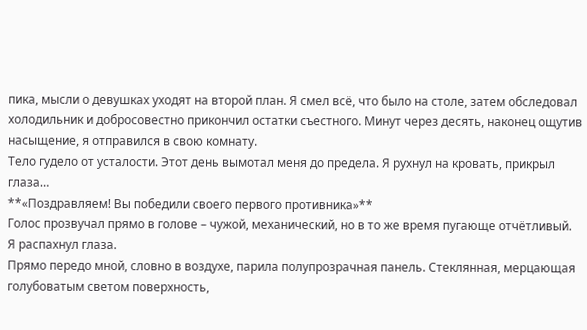пика, мысли о девушках уходят на второй план. Я смел всё, что было на столе, затем обследовал холодильник и добросовестно прикончил остатки съестного. Минут через десять, наконец ощутив насыщение, я отправился в свою комнату.
Тело гудело от усталости. Этот день вымотал меня до предела. Я рухнул на кровать, прикрыл глаза…
**«Поздравляем! Вы победили своего первого противника»**
Голос прозвучал прямо в голове – чужой, механический, но в то же время пугающе отчётливый.
Я распахнул глаза.
Прямо передо мной, словно в воздухе, парила полупрозрачная панель. Стеклянная, мерцающая голубоватым светом поверхность,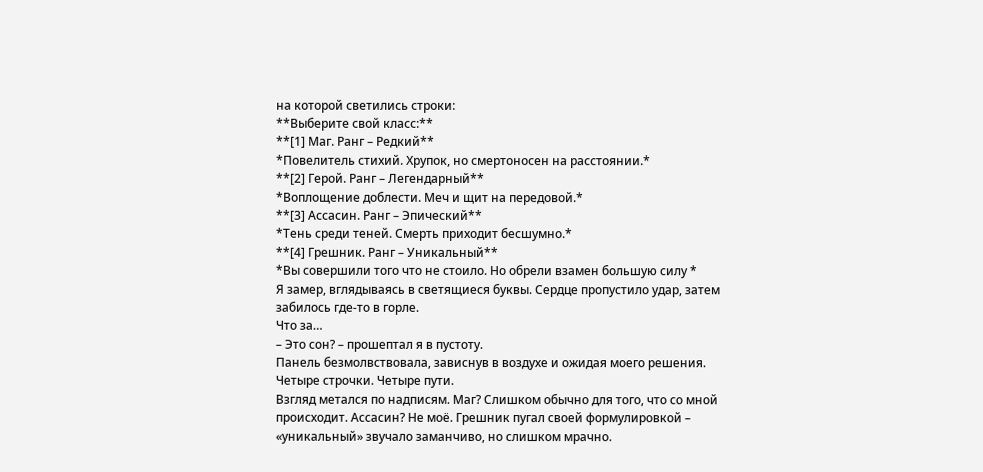на которой светились строки:
**Выберите свой класс:**
**[1] Маг. Ранг – Редкий**
*Повелитель стихий. Хрупок, но смертоносен на расстоянии.*
**[2] Герой. Ранг – Легендарный**
*Воплощение доблести. Меч и щит на передовой.*
**[3] Ассасин. Ранг – Эпический**
*Тень среди теней. Смерть приходит бесшумно.*
**[4] Грешник. Ранг – Уникальный**
*Вы совершили того что не стоило. Но обрели взамен большую силу *
Я замер, вглядываясь в светящиеся буквы. Сердце пропустило удар, затем забилось где-то в горле.
Что за…
– Это сон? – прошептал я в пустоту.
Панель безмолвствовала, зависнув в воздухе и ожидая моего решения.
Четыре строчки. Четыре пути.
Взгляд метался по надписям. Маг? Слишком обычно для того, что со мной происходит. Ассасин? Не моё. Грешник пугал своей формулировкой – «уникальный» звучало заманчиво, но слишком мрачно.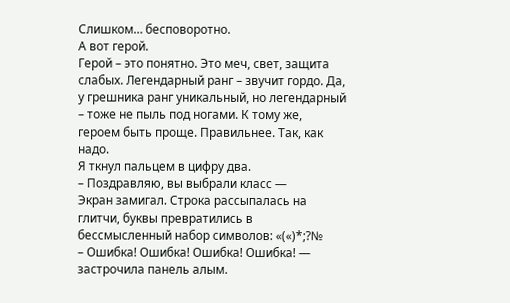Слишком… бесповоротно.
А вот герой.
Герой – это понятно. Это меч, свет, защита слабых. Легендарный ранг – звучит гордо. Да, у грешника ранг уникальный, но легендарный – тоже не пыль под ногами. К тому же, героем быть проще. Правильнее. Так, как надо.
Я ткнул пальцем в цифру два.
– Поздравляю, вы выбрали класс —
Экран замигал. Строка рассыпалась на глитчи, буквы превратились в бессмысленный набор символов: «(«)*;?№
– Ошибка! Ошибка! Ошибка! Ошибка! — застрочила панель алым.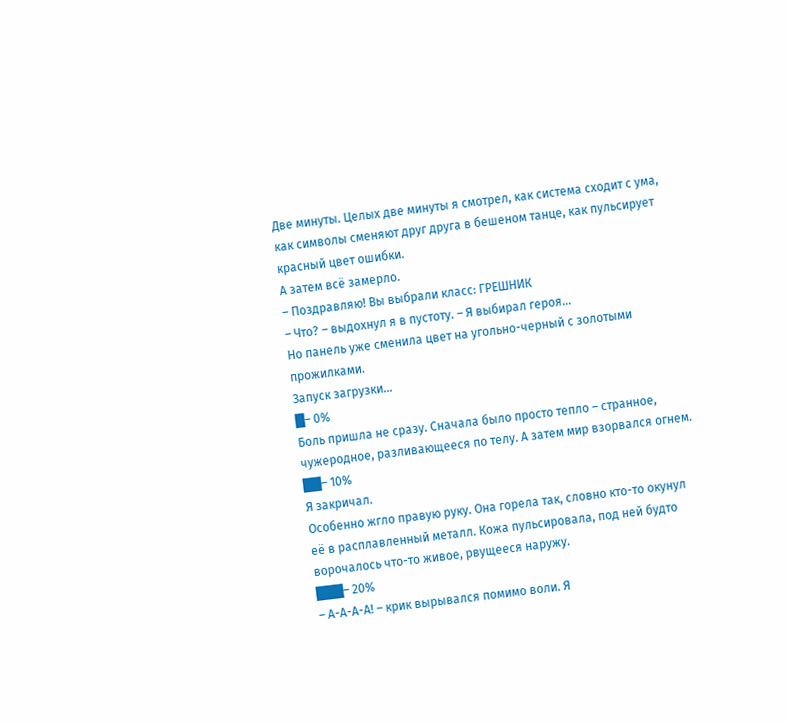Две минуты. Целых две минуты я смотрел, как система сходит с ума, как символы сменяют друг друга в бешеном танце, как пульсирует красный цвет ошибки.
А затем всё замерло.
– Поздравляю! Вы выбрали класс: ГРЕШНИК
– Что? – выдохнул я в пустоту. – Я выбирал героя…
Но панель уже сменила цвет на угольно-черный с золотыми прожилками.
Запуск загрузки…
█– 0%
Боль пришла не сразу. Сначала было просто тепло – странное, чужеродное, разливающееся по телу. А затем мир взорвался огнем.
██– 10%
Я закричал.
Особенно жгло правую руку. Она горела так, словно кто-то окунул её в расплавленный металл. Кожа пульсировала, под ней будто ворочалось что-то живое, рвущееся наружу.
███– 20%
– А-А-А-А! – крик вырывался помимо воли. Я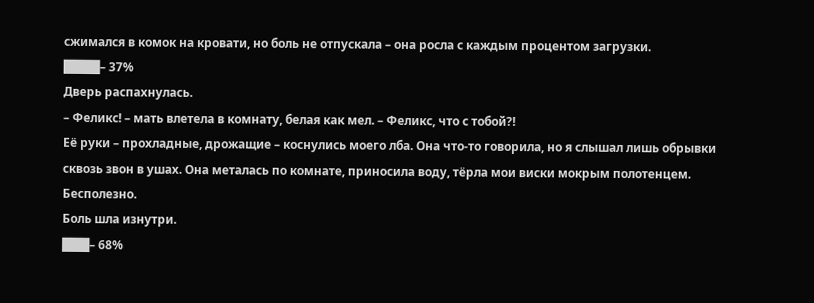сжимался в комок на кровати, но боль не отпускала – она росла с каждым процентом загрузки.
████– 37%
Дверь распахнулась.
– Феликс! – мать влетела в комнату, белая как мел. – Феликс, что с тобой?!
Её руки – прохладные, дрожащие – коснулись моего лба. Она что-то говорила, но я слышал лишь обрывки сквозь звон в ушах. Она металась по комнате, приносила воду, тёрла мои виски мокрым полотенцем.
Бесполезно.
Боль шла изнутри.
███– 68%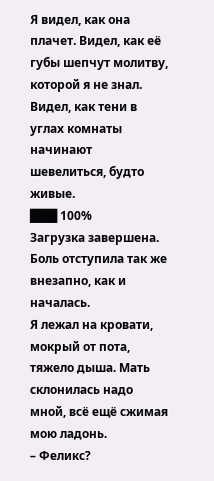Я видел, как она плачет. Видел, как её губы шепчут молитву, которой я не знал. Видел, как тени в углах комнаты начинают шевелиться, будто живые.
███ 100%
Загрузка завершена.
Боль отступила так же внезапно, как и началась.
Я лежал на кровати, мокрый от пота, тяжело дыша. Мать склонилась надо мной, всё ещё сжимая мою ладонь.
– Феликс?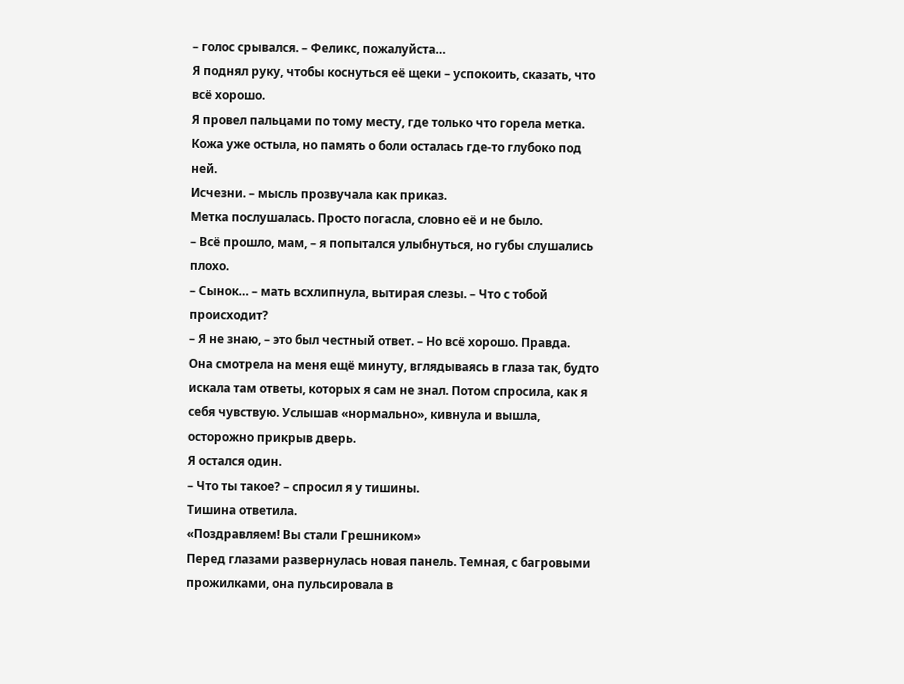– голос срывался. – Феликс, пожалуйста…
Я поднял руку, чтобы коснуться её щеки – успокоить, сказать, что всё хорошо.
Я провел пальцами по тому месту, где только что горела метка. Кожа уже остыла, но память о боли осталась где-то глубоко под ней.
Исчезни. – мысль прозвучала как приказ.
Метка послушалась. Просто погасла, словно её и не было.
– Всё прошло, мам, – я попытался улыбнуться, но губы слушались плохо.
– Сынок… – мать всхлипнула, вытирая слезы. – Что с тобой происходит?
– Я не знаю, – это был честный ответ. – Но всё хорошо. Правда.
Она смотрела на меня ещё минуту, вглядываясь в глаза так, будто искала там ответы, которых я сам не знал. Потом спросила, как я себя чувствую. Услышав «нормально», кивнула и вышла, осторожно прикрыв дверь.
Я остался один.
– Что ты такое? – спросил я у тишины.
Тишина ответила.
«Поздравляем! Вы стали Грешником»
Перед глазами развернулась новая панель. Темная, с багровыми прожилками, она пульсировала в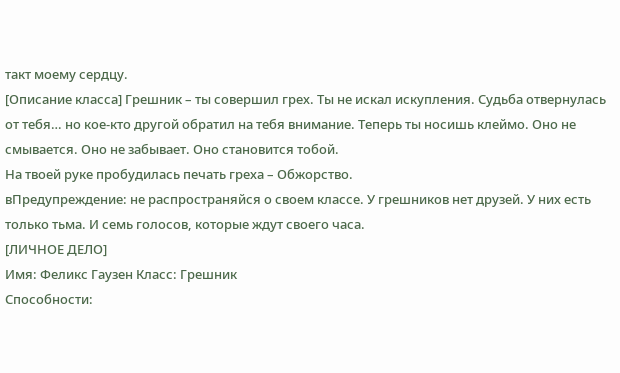такт моему сердцу.
[Описание класса] Грешник – ты совершил грех. Ты не искал искупления. Судьба отвернулась от тебя… но кое-кто другой обратил на тебя внимание. Теперь ты носишь клеймо. Оно не смывается. Оно не забывает. Оно становится тобой.
На твоей руке пробудилась печать греха – Обжорство.
вПредупреждение: не распространяйся о своем классе. У грешников нет друзей. У них есть только тьма. И семь голосов, которые ждут своего часа.
[ЛИЧНОЕ ДЕЛО]
Имя: Феликс Гаузен Класс: Грешник
Способности: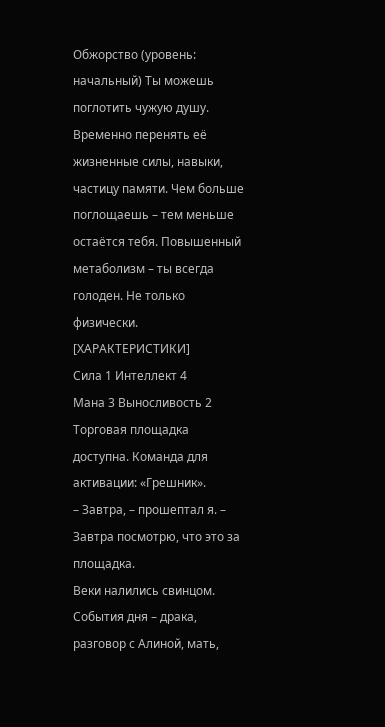Обжорство (уровень: начальный) Ты можешь поглотить чужую душу. Временно перенять её жизненные силы, навыки, частицу памяти. Чем больше поглощаешь – тем меньше остаётся тебя. Повышенный метаболизм – ты всегда голоден. Не только физически.
[ХАРАКТЕРИСТИКИ]
Сила 1 Интеллект 4
Мана 3 Выносливость 2
Торговая площадка доступна. Команда для активации: «Грешник».
– Завтра, – прошептал я. – Завтра посмотрю, что это за площадка.
Веки налились свинцом. События дня – драка, разговор с Алиной, мать,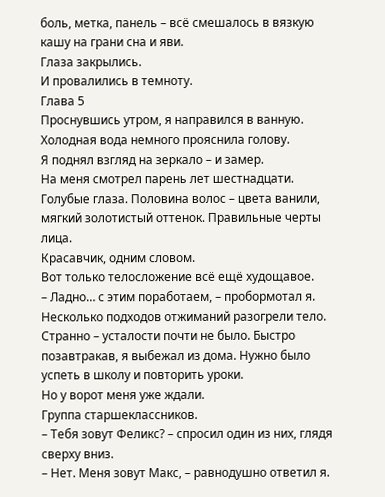боль, метка, панель – всё смешалось в вязкую кашу на грани сна и яви.
Глаза закрылись.
И провалились в темноту.
Глава 5
Проснувшись утром, я направился в ванную. Холодная вода немного прояснила голову.
Я поднял взгляд на зеркало – и замер.
На меня смотрел парень лет шестнадцати. Голубые глаза. Половина волос – цвета ванили, мягкий золотистый оттенок. Правильные черты лица.
Красавчик, одним словом.
Вот только телосложение всё ещё худощавое.
– Ладно… с этим поработаем, – пробормотал я.
Несколько подходов отжиманий разогрели тело. Странно – усталости почти не было. Быстро позавтракав, я выбежал из дома. Нужно было успеть в школу и повторить уроки.
Но у ворот меня уже ждали.
Группа старшеклассников.
– Тебя зовут Феликс? – спросил один из них, глядя сверху вниз.
– Нет. Меня зовут Макс, – равнодушно ответил я.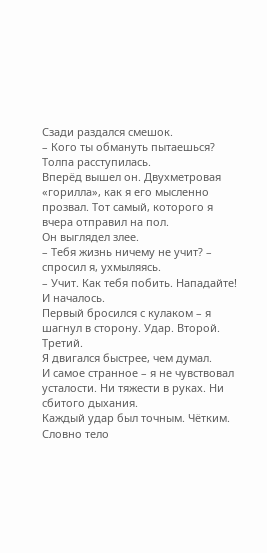Сзади раздался смешок.
– Кого ты обмануть пытаешься?
Толпа расступилась.
Вперёд вышел он. Двухметровая «горилла», как я его мысленно прозвал. Тот самый, которого я вчера отправил на пол.
Он выглядел злее.
– Тебя жизнь ничему не учит? – спросил я, ухмыляясь.
– Учит. Как тебя побить. Нападайте!
И началось.
Первый бросился с кулаком – я шагнул в сторону. Удар. Второй. Третий.
Я двигался быстрее, чем думал.
И самое странное – я не чувствовал усталости. Ни тяжести в руках. Ни сбитого дыхания.
Каждый удар был точным. Чётким. Словно тело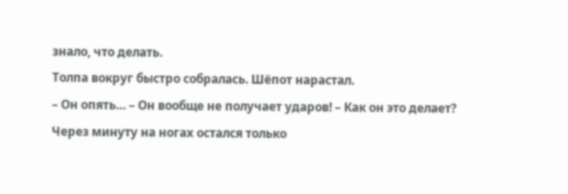знало, что делать.
Толпа вокруг быстро собралась. Шёпот нарастал.
– Он опять… – Он вообще не получает ударов! – Как он это делает?
Через минуту на ногах остался только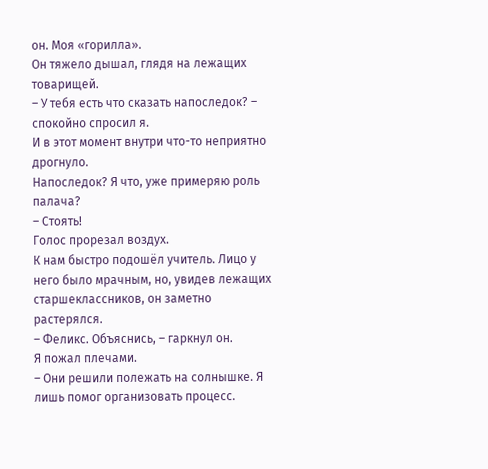он. Моя «горилла».
Он тяжело дышал, глядя на лежащих товарищей.
– У тебя есть что сказать напоследок? – спокойно спросил я.
И в этот момент внутри что-то неприятно дрогнуло.
Напоследок? Я что, уже примеряю роль палача?
– Стоять!
Голос прорезал воздух.
К нам быстро подошёл учитель. Лицо у него было мрачным, но, увидев лежащих старшеклассников, он заметно растерялся.
– Феликс. Объяснись, – гаркнул он.
Я пожал плечами.
– Они решили полежать на солнышке. Я лишь помог организовать процесс.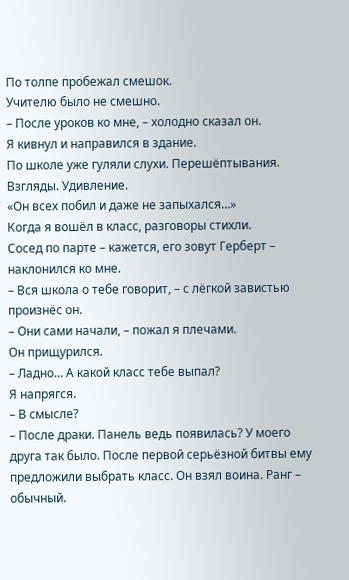По толпе пробежал смешок.
Учителю было не смешно.
– После уроков ко мне, – холодно сказал он.
Я кивнул и направился в здание.
По школе уже гуляли слухи. Перешёптывания. Взгляды. Удивление.
«Он всех побил и даже не запыхался…»
Когда я вошёл в класс, разговоры стихли.
Сосед по парте – кажется, его зовут Герберт – наклонился ко мне.
– Вся школа о тебе говорит, – с лёгкой завистью произнёс он.
– Они сами начали, – пожал я плечами.
Он прищурился.
– Ладно… А какой класс тебе выпал?
Я напрягся.
– В смысле?
– После драки. Панель ведь появилась? У моего друга так было. После первой серьёзной битвы ему предложили выбрать класс. Он взял воина. Ранг – обычный.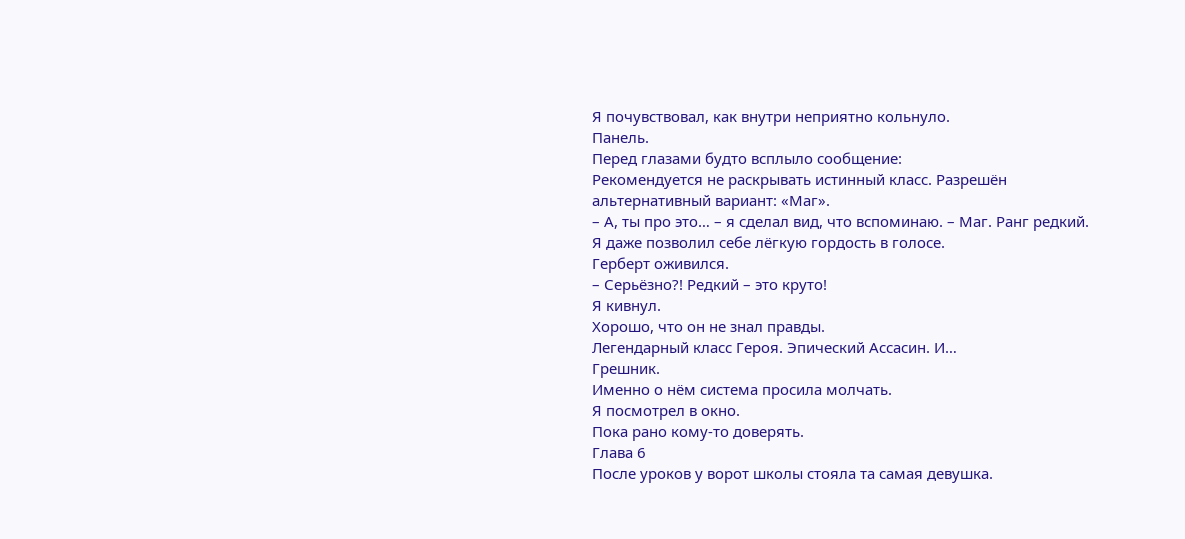Я почувствовал, как внутри неприятно кольнуло.
Панель.
Перед глазами будто всплыло сообщение:
Рекомендуется не раскрывать истинный класс. Разрешён альтернативный вариант: «Маг».
– А, ты про это… – я сделал вид, что вспоминаю. – Маг. Ранг редкий.
Я даже позволил себе лёгкую гордость в голосе.
Герберт оживился.
– Серьёзно?! Редкий – это круто!
Я кивнул.
Хорошо, что он не знал правды.
Легендарный класс Героя. Эпический Ассасин. И…
Грешник.
Именно о нём система просила молчать.
Я посмотрел в окно.
Пока рано кому-то доверять.
Глава 6
После уроков у ворот школы стояла та самая девушка.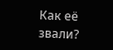Как её звали?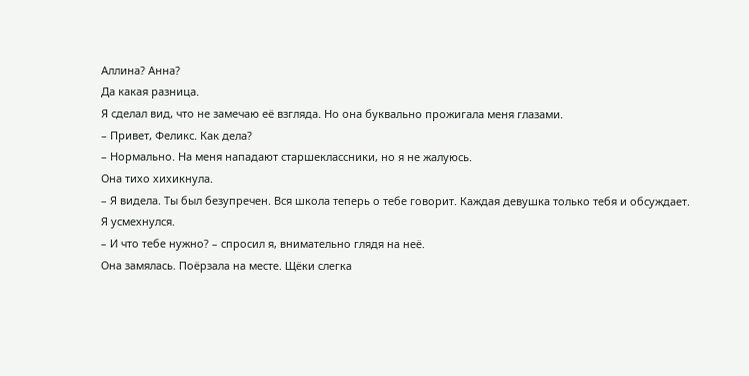Аллина? Анна?
Да какая разница.
Я сделал вид, что не замечаю её взгляда. Но она буквально прожигала меня глазами.
– Привет, Феликс. Как дела?
– Нормально. На меня нападают старшеклассники, но я не жалуюсь.
Она тихо хихикнула.
– Я видела. Ты был безупречен. Вся школа теперь о тебе говорит. Каждая девушка только тебя и обсуждает.
Я усмехнулся.
– И что тебе нужно? – спросил я, внимательно глядя на неё.
Она замялась. Поёрзала на месте. Щёки слегка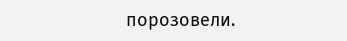порозовели.